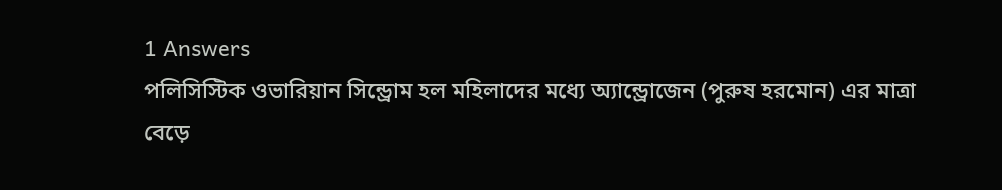1 Answers
পলিসিস্টিক ওভারিয়ান সিন্ড্রোম হল মহিলাদের মধ্যে অ্যান্ড্রোজেন (পুরুষ হরমোন) এর মাত্রা বেড়ে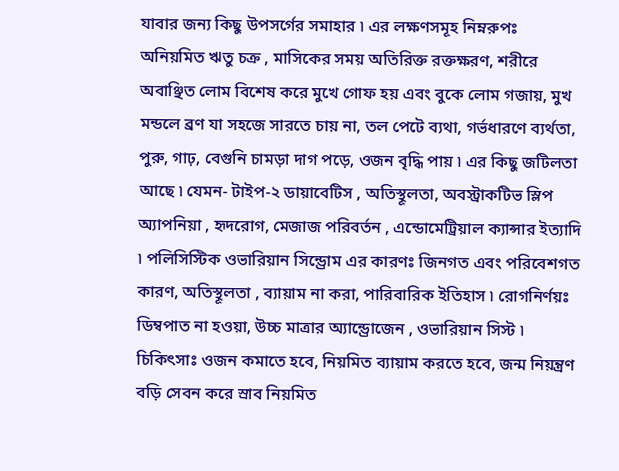যাবার জন্য কিছু উপসর্গের সমাহার ৷ এর লক্ষণসমূহ নিম্নরুপঃ অনিয়মিত ঋতু চক্র , মাসিকের সময় অতিরিক্ত রক্তক্ষরণ, শরীরে অবাঞ্ছিত লোম বিশেষ করে মুখে গোফ হয় এবং বুকে লোম গজায়, মুখ মন্ডলে ব্রণ যা সহজে সারতে চায় না, তল পেটে ব্যথা, গর্ভধারণে ব্যর্থতা, পুরু, গাঢ়, বেগুনি চামড়া দাগ পড়ে, ওজন বৃদ্ধি পায় ৷ এর কিছু জটিলতা আছে ৷ যেমন- টাইপ-২ ডায়াবেটিস , অতিস্থূলতা, অবস্ট্রাকটিভ স্লিপ অ্যাপনিয়া , হৃদরোগ, মেজাজ পরিবর্তন , এন্ডোমেট্রিয়াল ক্যান্সার ইত্যাদি ৷ পলিসিস্টিক ওভারিয়ান সিন্ড্রোম এর কারণঃ জিনগত এবং পরিবেশগত কারণ, অতিস্থূলতা , ব্যায়াম না করা, পারিবারিক ইতিহাস ৷ রোগনির্ণয়ঃ ডিম্বপাত না হওয়া, উচ্চ মাত্রার অ্যান্ড্রোজেন , ওভারিয়ান সিস্ট ৷ চিকিৎসাঃ ওজন কমাতে হবে, নিয়মিত ব্যায়াম করতে হবে, জন্ম নিয়ন্ত্রণ বড়ি সেবন করে স্রাব নিয়মিত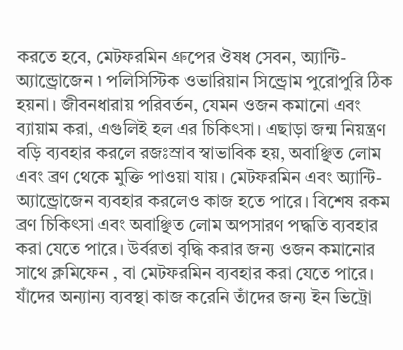করতে হবে, মেটফরমিন গ্রুপের ঔষধ সেবন, অ্যান্টি- অ্যান্ড্রোজেন ৷ পলিসিস্টিক ওভারিয়ান সিন্ড্রোম পুরোপুরি ঠিক হয়না। জীবনধারায় পরিবর্তন, যেমন ওজন কমানো এবং ব্যায়াম করা, এগুলিই হল এর চিকিৎসা। এছাড়া জন্ম নিয়ন্ত্রণ বড়ি ব্যবহার করলে রজঃস্রাব স্বাভাবিক হয়, অবাঞ্ছিত লোম এবং ব্রণ থেকে মুক্তি পাওয়া যায়। মেটফরমিন এবং অ্যান্টি-অ্যান্ড্রোজেন ব্যবহার করলেও কাজ হতে পারে। বিশেষ রকম ব্রণ চিকিৎসা এবং অবাঞ্ছিত লোম অপসারণ পদ্ধতি ব্যবহার করা যেতে পারে। উর্বরতা বৃদ্ধি করার জন্য ওজন কমানোর সাথে ক্লমিফেন , বা মেটফরমিন ব্যবহার করা যেতে পারে। যাঁদের অন্যান্য ব্যবস্থা কাজ করেনি তাঁদের জন্য ইন ভিট্রো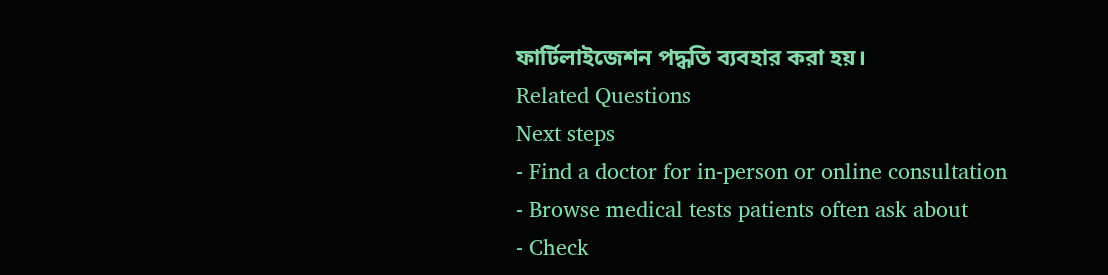ফার্টিলাইজেশন পদ্ধতি ব্যবহার করা হয়।
Related Questions
Next steps
- Find a doctor for in-person or online consultation
- Browse medical tests patients often ask about
- Check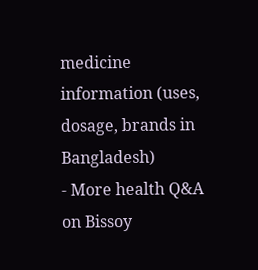medicine information (uses, dosage, brands in Bangladesh)
- More health Q&A on Bissoy